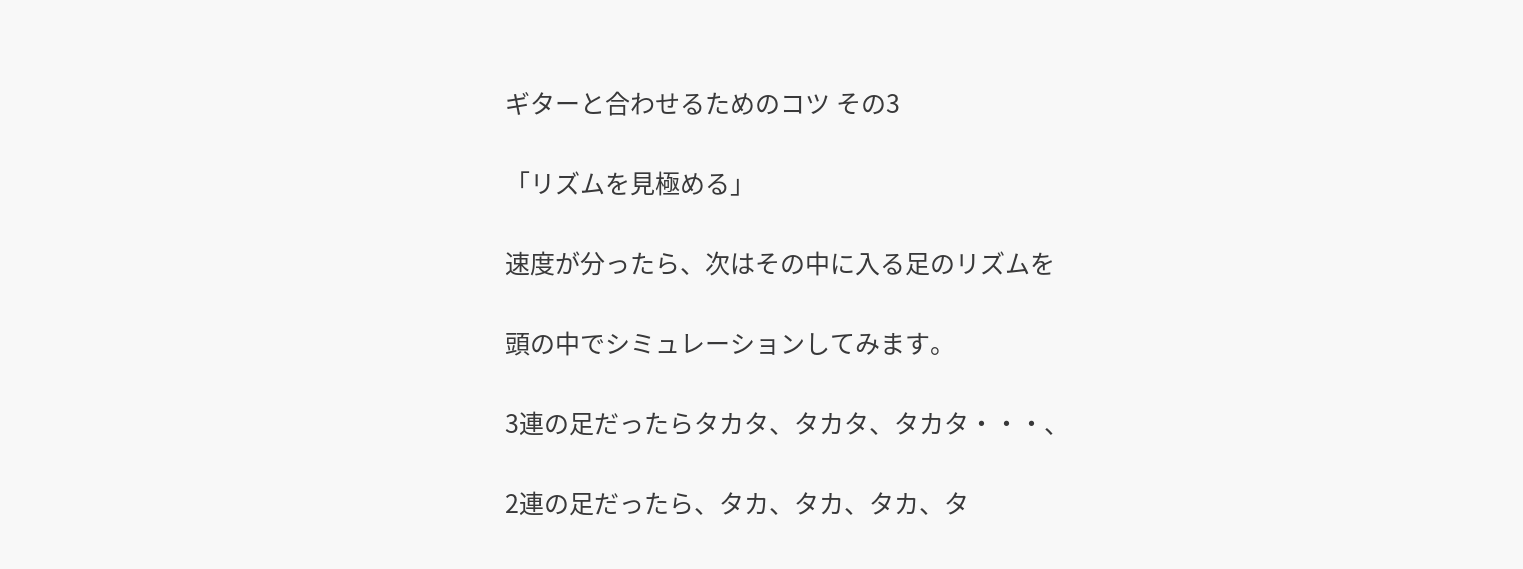ギターと合わせるためのコツ その3

「リズムを見極める」

速度が分ったら、次はその中に入る足のリズムを

頭の中でシミュレーションしてみます。

3連の足だったらタカタ、タカタ、タカタ・・・、

2連の足だったら、タカ、タカ、タカ、タ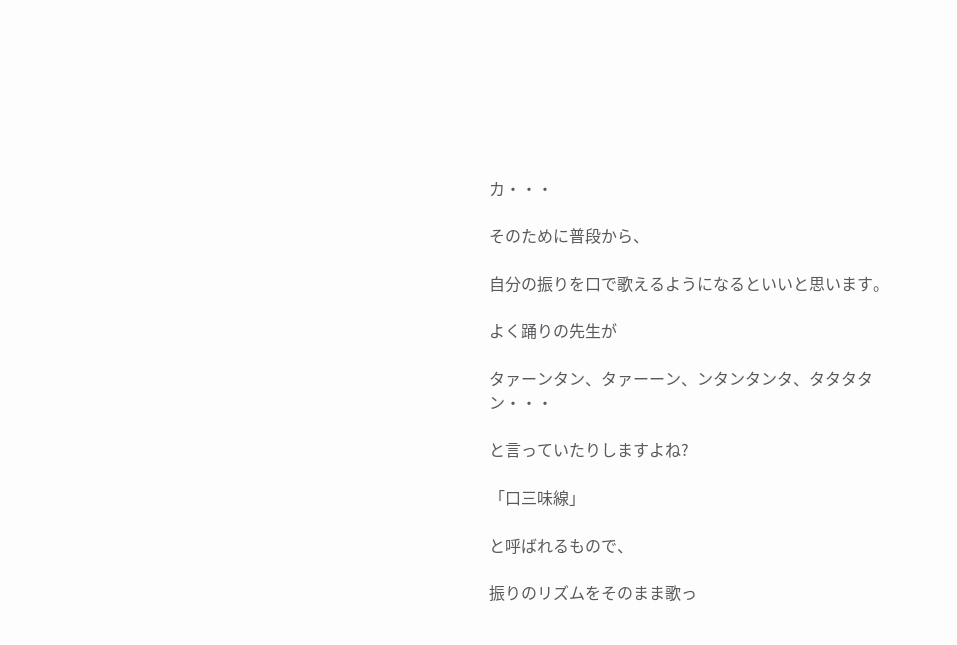カ・・・

そのために普段から、

自分の振りを口で歌えるようになるといいと思います。

よく踊りの先生が

タァーンタン、タァーーン、ンタンタンタ、タタタタン・・・

と言っていたりしますよね?

「口三味線」

と呼ばれるもので、

振りのリズムをそのまま歌っ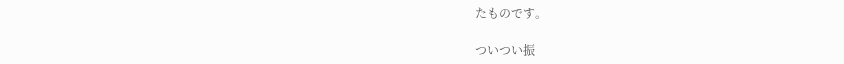たものです。

ついつい振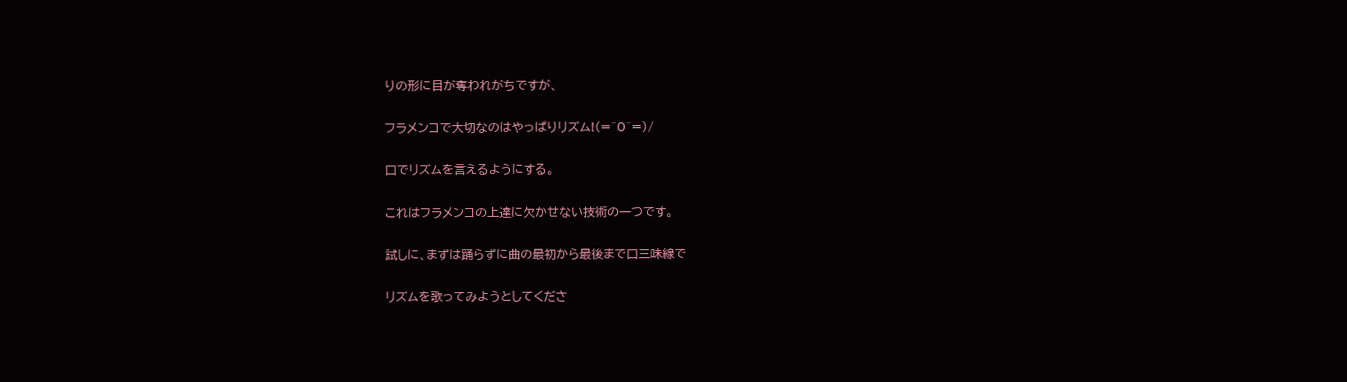りの形に目が奪われがちですが、

フラメンコで大切なのはやっぱりリズム!(=^0^=)/

口でリズムを言えるようにする。

これはフラメンコの上達に欠かせない技術の一つです。

試しに、まずは踊らずに曲の最初から最後まで口三味線で

リズムを歌ってみようとしてくださ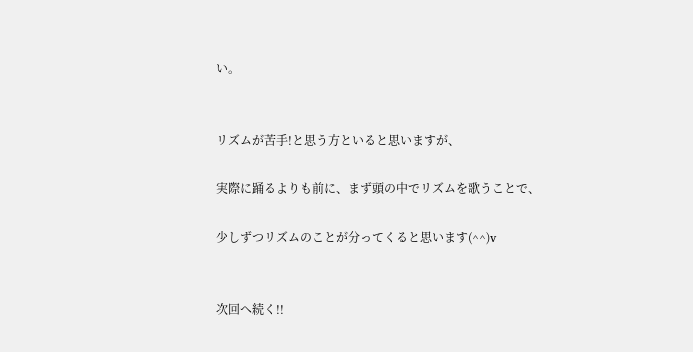い。


リズムが苦手!と思う方といると思いますが、

実際に踊るよりも前に、まず頭の中でリズムを歌うことで、

少しずつリズムのことが分ってくると思います(^^)v


次回へ続く!!